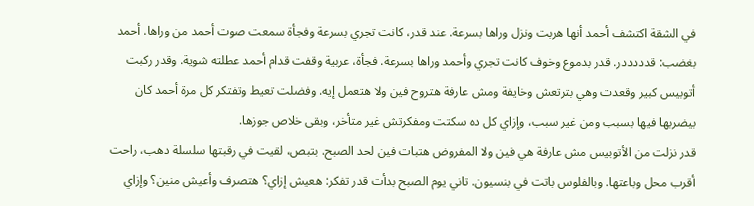في الشقة اكتشف أحمد أنها هربت ونزل وراها بسرعة. عند قدر، كانت تجري بسرعة وفجأة سمعت صوت أحمد من وراها. أحمد بغضب: قدددددر. قدر بدموع وخوف كانت تجري وأحمد وراها بسرعة. فجأة، عربية وقفت قدام أحمد عطلته شوية. وقدر ركبت أتوبيس كبير وقعدت وهي بترتعش وخايفة ومش عارفة هتروح فين ولا هتعمل إيه. وفضلت تعيط وتفتكر كل مرة أحمد كان بيضربها فيها بسبب ومن غير سبب، وإزاي كل ده سكتت ومفكرتش غير متأخر، وبقى خلاص جوزها.
قدر نزلت من الأتوبيس مش عارفة هي فين ولا المفروض هتبات فين لحد الصبح. بتبص، لقيت في رقبتها سلسلة دهب، راحت أقرب محل وباعتها. وبالفلوس باتت في بنسيون. تاني يوم الصبح بدأت قدر تفكر: هعيش إزاي؟ هتصرف وأعيش منين؟ وإزاي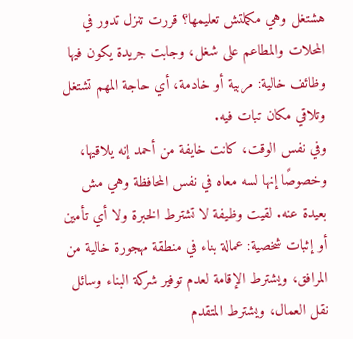هشتغل وهي مكملتش تعليمها؟ قررت تنزل تدور في المحلات والمطاعم على شغل، وجابت جريدة يكون فيها وظائف خالية: مربية أو خادمة، أي حاجة المهم تشتغل وتلاقي مكان تبات فيه.
وفي نفس الوقت، كانت خايفة من أحمد إنه يلاقيها، وخصوصًا إنها لسه معاه في نفس المحافظة وهي مش بعيدة عنه. لقيت وظيفة لا تشترط الخبرة ولا أي تأمين أو إثبات شخصية: عمالة بناء في منطقة مهجورة خالية من المرافق، ويشترط الإقامة لعدم توفير شركة البناء وسائل نقل العمال، ويشترط المتقدم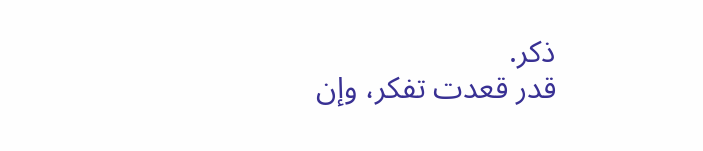ذكر.
قدر قعدت تفكر، وإن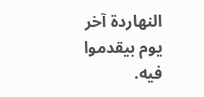النهاردة آخر يوم بيقدموا فيه.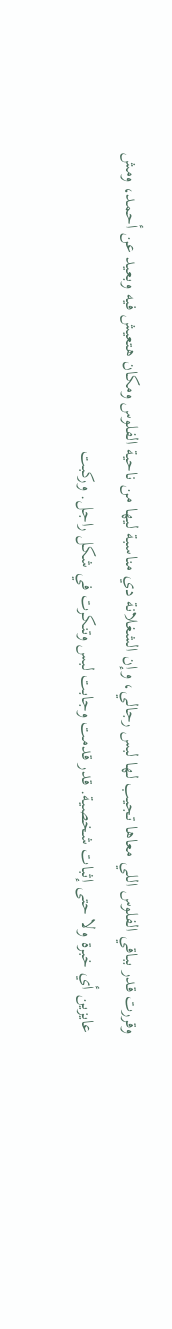وقررت قدر بباقي الفلوس اللي معاها تجيب لها لبس رجالي، وإن الشغلانة دي مناسبة ليها من ناحية الفلوس ومكان هتعيش فيه وبعيد عن أحمد، ومش عايزين أي خبرة ولا حتى إثبات شخصية. قدر قدمت وجابت لبس وتنكرت في شكل راجل. وركبت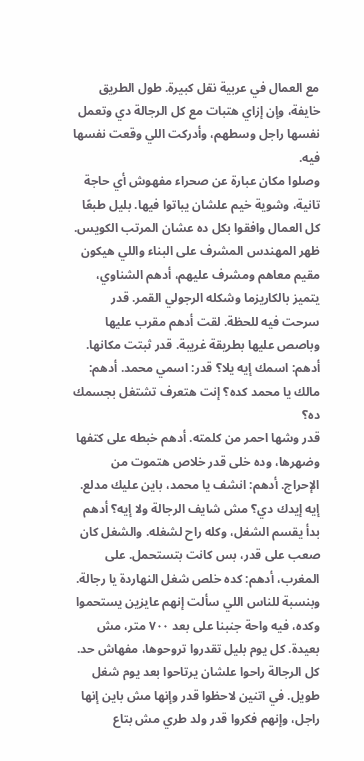مع العمال في عربية نقل كبيرة. طول الطريق خايفة، وإن إزاي هتبات مع كل الرجالة دي وتعمل نفسها راجل وسطهم، وأدركت اللي وقعت نفسها فيه.
وصلوا مكان عبارة عن صحراء مفهوش أي حاجة تانية، وشوية خيم علشان يباتوا فيها. بليل طبعًا كل العمال وافقوا بكل ده عشان المرتب الكويس. ظهر المهندس المشرف على البناء واللي هيكون مقيم معاهم ومشرف عليهم، أدهم الشناوي، يتميز بالكاريزما وشكله الرجولي القمر. قدر سرحت فيه للحظة. لقت أدهم مقرب عليها وباصص عليها بطريقة غريبة. قدر ثبتت مكانها. أدهم: اسمك إيه يلا؟ قدر: اسمي محمد. أدهم: مالك يا محمد كده؟ إنت هتعرف تشتغل بجسمك ده؟
قدر وشها احمر من كلمته. أدهم خبطه على كتفها وضهرها، وده خلى قدر خلاص هتموت من الإحراج. أدهم: انشف يا محمد، باين عليك مدلع. إيه إيدك دي؟ مش شايف الرجالة ولا إيه؟ أدهم بدأ يقسم الشغل، وكله راح لشغله. والشغل كان صعب على قدر، بس كانت بتستحمل. على المغرب، أدهم: كده خلص شغل النهاردة يا رجالة. وبنسبة للناس اللي سألت إنهم عايزين يستحموا وكده، فيه واحة جنبنا على بعد ٧٠٠ متر، مش بعيدة. كل يوم بليل تقدروا تروحوها، مفهاش حد.
كل الرجالة راحوا علشان يرتاحوا بعد يوم شغل طويل. في اتنين لاحظوا قدر وإنها مش باين إنها راجل، وإنهم فكروا قدر ولد طري مش بتاع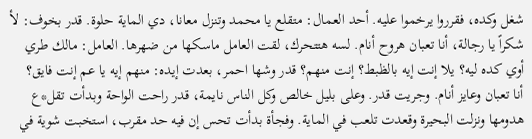شغل وكده، فقرروا يرخموا عليه. أحد العمال: متقلع يا محمد وتنزل معانا، دي الماية حلوة. قدر بخوف: لأ شكراً يا رجالة، أنا تعبان هروح أنام. لسه هتتحرك، لقت العامل ماسكها من ضهرها. العامل: مالك طري أوي كده ليه؟ يلا إنت إيه بالظبط؟ إنت منهم؟ قدر وشها احمر، بعدت إيده: منهم إيه يا عم إنت فايق؟
أنا تعبان وعايز أنام. وجريت قدر. وعلى بليل خالص وكل الناس نايمة، قدر راحت الواحة وبدأت تقل*ع هدومها ونزلت البحيرة وقعدت تلعب في الماية. وفجأة بدأت تحس إن فيه حد مقرب، استخبت شوية في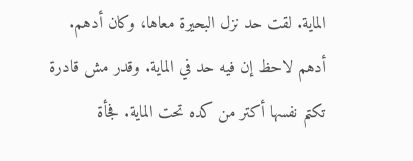الماية. لقت حد نزل البحيرة معاها، وكان أدهم. أدهم لاحظ إن فيه حد في الماية. وقدر مش قادرة تكتم نفسها أكتر من كده تحت الماية. فجأة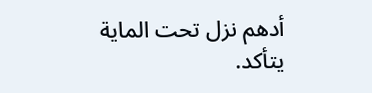أدهم نزل تحت الماية يتأكد.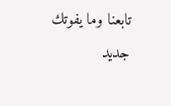تابعنا وما يفوتك جديد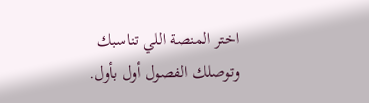اختر المنصة اللي تناسبك وتوصلك الفصول أول بأول.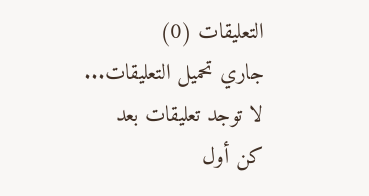التعليقات (0)
جاري تحميل التعليقات...
لا توجد تعليقات بعد
كن أول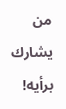من يشارك برأيه!